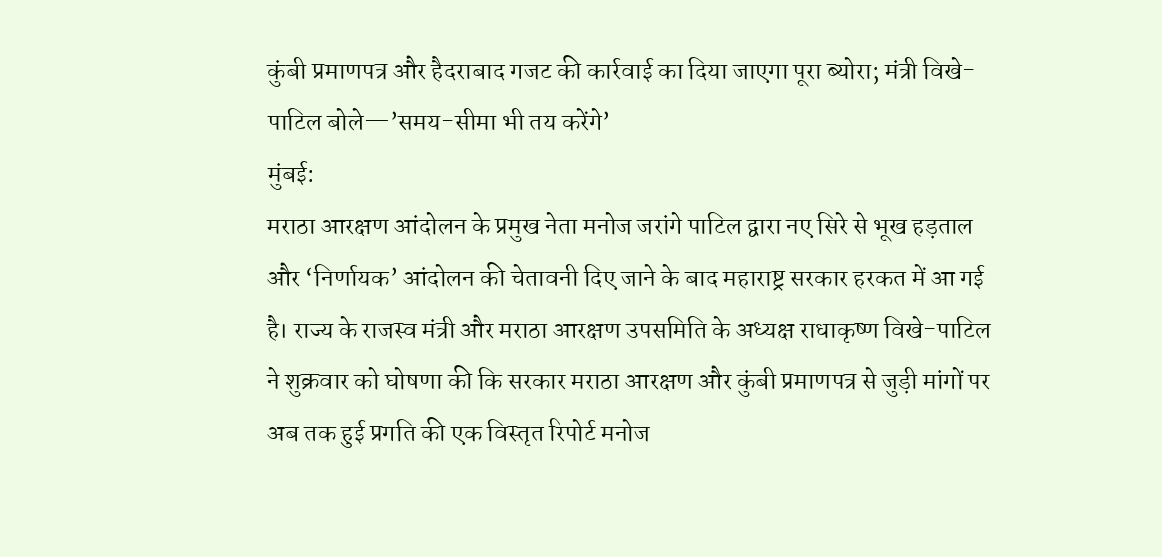कुंबी प्रमाणपत्र और हैदराबाद गजट की कार्रवाई का दिया जाएगा पूरा ब्योरा; मंत्री विखे-पाटिल बोले—’समय-सीमा भी तय करेंगे’
मुंबई:
मराठा आरक्षण आंदोलन के प्रमुख नेता मनोज जरांगे पाटिल द्वारा नए सिरे से भूख हड़ताल और ‘निर्णायक’ आंदोलन की चेतावनी दिए जाने के बाद महाराष्ट्र सरकार हरकत में आ गई है। राज्य के राजस्व मंत्री और मराठा आरक्षण उपसमिति के अध्यक्ष राधाकृष्ण विखे-पाटिल ने शुक्रवार को घोषणा की कि सरकार मराठा आरक्षण और कुंबी प्रमाणपत्र से जुड़ी मांगों पर अब तक हुई प्रगति की एक विस्तृत रिपोर्ट मनोज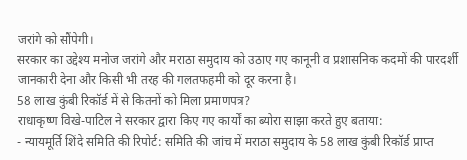जरांगे को सौंपेगी।
सरकार का उद्देश्य मनोज जरांगे और मराठा समुदाय को उठाए गए कानूनी व प्रशासनिक कदमों की पारदर्शी जानकारी देना और किसी भी तरह की गलतफहमी को दूर करना है।
58 लाख कुंबी रिकॉर्ड में से कितनों को मिला प्रमाणपत्र?
राधाकृष्ण विखे-पाटिल ने सरकार द्वारा किए गए कार्यों का ब्योरा साझा करते हुए बताया:
- न्यायमूर्ति शिंदे समिति की रिपोर्ट: समिति की जांच में मराठा समुदाय के 58 लाख कुंबी रिकॉर्ड प्राप्त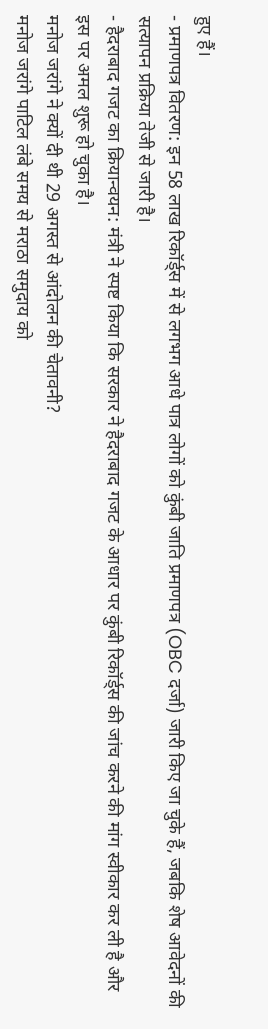हुए हैं।
- प्रमाणपत्र वितरण: इन 58 लाख रिकॉर्ड्स में से लगभग आधे पात्र लोगों को कुंबी जाति प्रमाणपत्र (OBC दर्जा) जारी किए जा चुके हैं, जबकि शेष आवेदनों की सत्यापन प्रक्रिया तेजी से जारी है।
- हैदराबाद गजट का क्रियान्वयन: मंत्री ने स्पष्ट किया कि सरकार ने हैदराबाद गजट के आधार पर कुंबी रिकॉर्ड्स की जांच करने की मांग स्वीकार कर ली है और इस पर अमल शुरू हो चुका है।
मनोज जरांगे ने क्यों दी थी 29 अगस्त से आंदोलन की चेतावनी?
मनोज जरांगे पाटिल लंबे समय से मराठा समुदाय को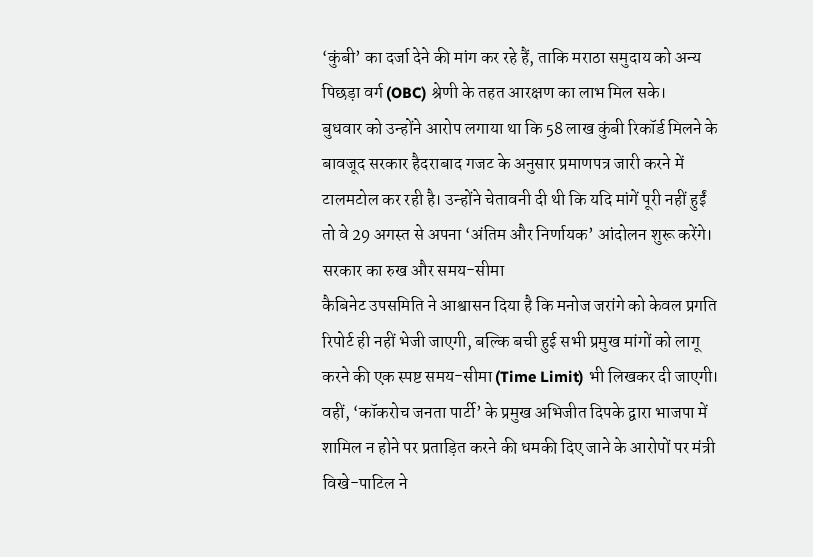‘कुंबी’ का दर्जा देने की मांग कर रहे हैं, ताकि मराठा समुदाय को अन्य पिछड़ा वर्ग (OBC) श्रेणी के तहत आरक्षण का लाभ मिल सके।
बुधवार को उन्होंने आरोप लगाया था कि 58 लाख कुंबी रिकॉर्ड मिलने के बावजूद सरकार हैदराबाद गजट के अनुसार प्रमाणपत्र जारी करने में टालमटोल कर रही है। उन्होंने चेतावनी दी थी कि यदि मांगें पूरी नहीं हुईं तो वे 29 अगस्त से अपना ‘अंतिम और निर्णायक’ आंदोलन शुरू करेंगे।
सरकार का रुख और समय-सीमा
कैबिनेट उपसमिति ने आश्वासन दिया है कि मनोज जरांगे को केवल प्रगति रिपोर्ट ही नहीं भेजी जाएगी, बल्कि बची हुई सभी प्रमुख मांगों को लागू करने की एक स्पष्ट समय-सीमा (Time Limit) भी लिखकर दी जाएगी।
वहीं, ‘कॉकरोच जनता पार्टी’ के प्रमुख अभिजीत दिपके द्वारा भाजपा में शामिल न होने पर प्रताड़ित करने की धमकी दिए जाने के आरोपों पर मंत्री विखे-पाटिल ने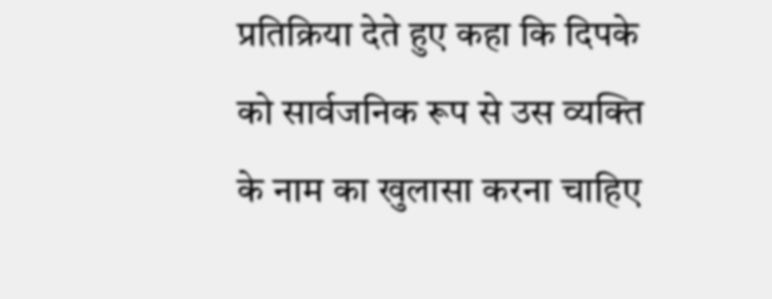प्रतिक्रिया देते हुए कहा कि दिपके को सार्वजनिक रूप से उस व्यक्ति के नाम का खुलासा करना चाहिए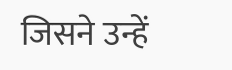जिसने उन्हें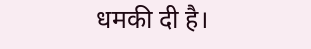धमकी दी है।